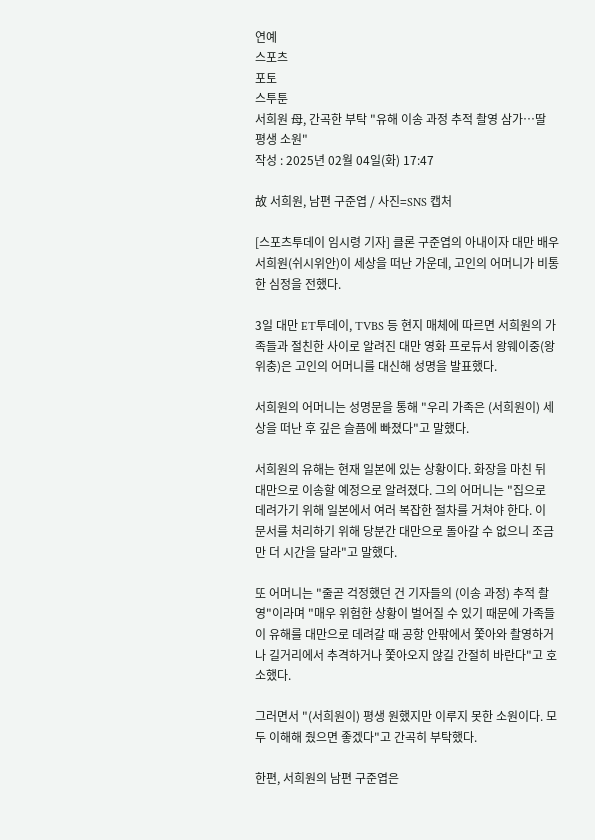연예
스포츠
포토
스투툰
서희원 母, 간곡한 부탁 "유해 이송 과정 추적 촬영 삼가…딸 평생 소원"
작성 : 2025년 02월 04일(화) 17:47

故 서희원, 남편 구준엽 / 사진=SNS 캡처

[스포츠투데이 임시령 기자] 클론 구준엽의 아내이자 대만 배우 서희원(쉬시위안)이 세상을 떠난 가운데, 고인의 어머니가 비통한 심정을 전했다.

3일 대만 ET투데이, TVBS 등 현지 매체에 따르면 서희원의 가족들과 절친한 사이로 알려진 대만 영화 프로듀서 왕웨이중(왕위충)은 고인의 어머니를 대신해 성명을 발표했다.

서희원의 어머니는 성명문을 통해 "우리 가족은 (서희원이) 세상을 떠난 후 깊은 슬픔에 빠졌다"고 말했다.

서희원의 유해는 현재 일본에 있는 상황이다. 화장을 마친 뒤 대만으로 이송할 예정으로 알려졌다. 그의 어머니는 "집으로 데려가기 위해 일본에서 여러 복잡한 절차를 거쳐야 한다. 이 문서를 처리하기 위해 당분간 대만으로 돌아갈 수 없으니 조금만 더 시간을 달라"고 말했다.

또 어머니는 "줄곧 걱정했던 건 기자들의 (이송 과정) 추적 촬영"이라며 "매우 위험한 상황이 벌어질 수 있기 때문에 가족들이 유해를 대만으로 데려갈 때 공항 안팎에서 쫓아와 촬영하거나 길거리에서 추격하거나 쫓아오지 않길 간절히 바란다"고 호소했다.

그러면서 "(서희원이) 평생 원했지만 이루지 못한 소원이다. 모두 이해해 줬으면 좋겠다"고 간곡히 부탁했다.

한편, 서희원의 남편 구준엽은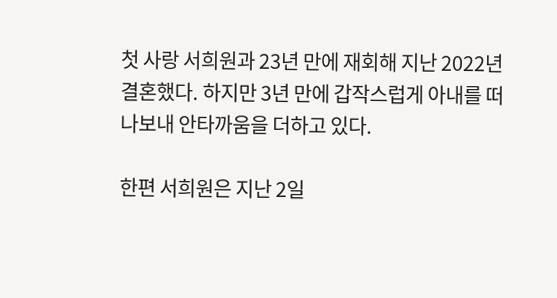첫 사랑 서희원과 23년 만에 재회해 지난 2022년 결혼했다. 하지만 3년 만에 갑작스럽게 아내를 떠나보내 안타까움을 더하고 있다.

한편 서희원은 지난 2일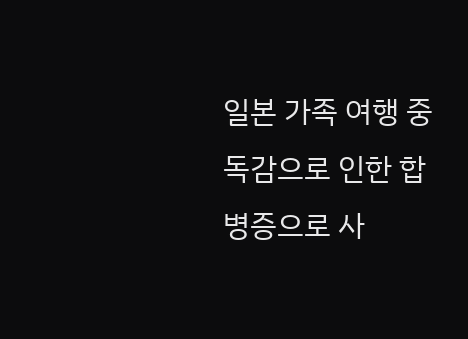일본 가족 여행 중 독감으로 인한 합병증으로 사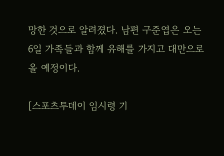망한 것으로 알려졌다. 남편 구준엽은 오는 6일 가족들과 함께 유해를 가지고 대만으로 올 예정이다.

[스포츠투데이 임시령 기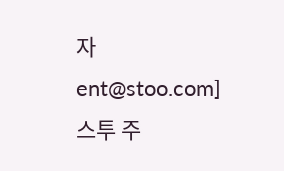자 ent@stoo.com]
스투 주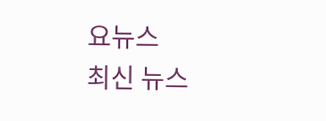요뉴스
최신 뉴스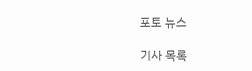포토 뉴스

기사 목록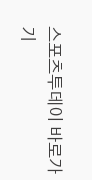스포츠투데이 바로가기